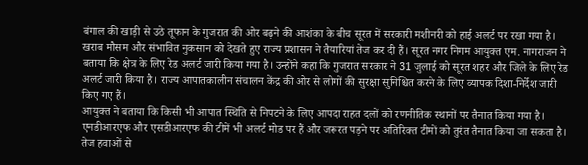बंगाल की खाड़ी से उठे तूफान के गुजरात की ओर बढ़ने की आशंका के बीच सूरत में सरकारी मशीनरी को हाई अलर्ट पर रखा गया है। खराब मौसम और संभावित नुकसान को देखते हुए राज्य प्रशासन ने तैयारियां तेज कर दी हैं। सूरत नगर निगम आयुक्त एम. नागराजन ने बताया कि क्षेत्र के लिए रेड अलर्ट जारी किया गया है। उन्होंने कहा कि गुजरात सरकार ने 31 जुलाई को सूरत शहर और जिले के लिए रेड अलर्ट जारी किया है। राज्य आपातकालीन संचालन केंद्र की ओर से लोगों की सुरक्षा सुनिश्चित करने के लिए व्यापक दिशा-निर्देश जारी किए गए हैं।
आयुक्त ने बताया कि किसी भी आपात स्थिति से निपटने के लिए आपदा राहत दलों को रणनीतिक स्थानों पर तैनात किया गया है। एनडीआरएफ और एसडीआरएफ की टीमें भी अलर्ट मोड पर हैं और जरूरत पड़ने पर अतिरिक्त टीमों को तुरंत तैनात किया जा सकता है। तेज हवाओं से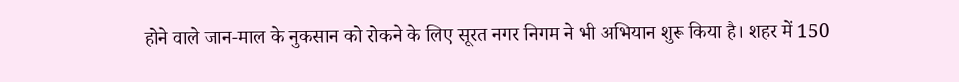होने वाले जान-माल के नुकसान को रोकने के लिए सूरत नगर निगम ने भी अभियान शुरू किया है। शहर में 150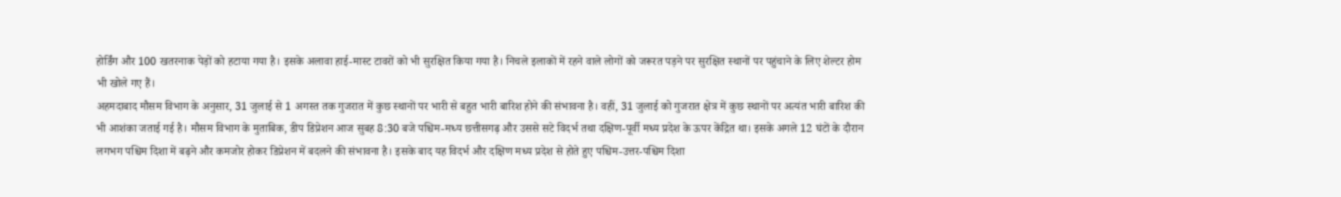होर्डिंग और 100 खतरनाक पेड़ों को हटाया गया है। इसके अलावा हाई-मास्ट टावरों को भी सुरक्षित किया गया है। निचले इलाकों में रहने वाले लोगों को जरूरत पड़ने पर सुरक्षित स्थानों पर पहुंचाने के लिए शेल्टर होम भी खोले गए हैं।
अहमदाबाद मौसम विभाग के अनुसार, 31 जुलाई से 1 अगस्त तक गुजरात में कुछ स्थानों पर भारी से बहुत भारी बारिश होने की संभावना है। वहीं, 31 जुलाई को गुजरात क्षेत्र में कुछ स्थानों पर अत्यंत भारी बारिश की भी आशंका जताई गई है। मौसम विभाग के मुताबिक, डीप डिप्रेशन आज सुबह 8:30 बजे पश्चिम-मध्य छत्तीसगढ़ और उससे सटे विदर्भ तथा दक्षिण-पूर्वी मध्य प्रदेश के ऊपर केंद्रित था। इसके अगले 12 घंटों के दौरान लगभग पश्चिम दिशा में बढ़ने और कमजोर होकर डिप्रेशन में बदलने की संभावना है। इसके बाद यह विदर्भ और दक्षिण मध्य प्रदेश से होते हुए पश्चिम-उत्तर-पश्चिम दिशा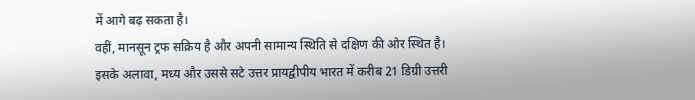में आगे बढ़ सकता है।
वहीं, मानसून ट्रफ सक्रिय है और अपनी सामान्य स्थिति से दक्षिण की ओर स्थित है। इसके अलावा, मध्य और उससे सटे उत्तर प्रायद्वीपीय भारत में करीब 21 डिग्री उत्तरी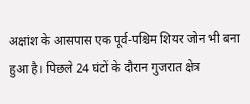अक्षांश के आसपास एक पूर्व-पश्चिम शियर जोन भी बना हुआ है। पिछले 24 घंटों के दौरान गुजरात क्षेत्र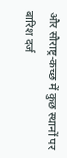और सौराष्ट्र-कच्छ में कुछ स्थानों पर बारिश दर्ज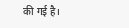की गई है।